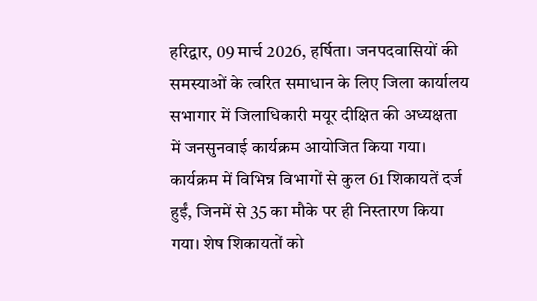हरिद्वार, 09 मार्च 2026, हर्षिता। जनपदवासियों की समस्याओं के त्वरित समाधान के लिए जिला कार्यालय सभागार में जिलाधिकारी मयूर दीक्षित की अध्यक्षता में जनसुनवाई कार्यक्रम आयोजित किया गया। कार्यक्रम में विभिन्न विभागों से कुल 61 शिकायतें दर्ज हुईं, जिनमें से 35 का मौके पर ही निस्तारण किया गया। शेष शिकायतों को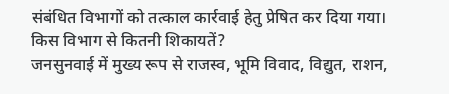संबंधित विभागों को तत्काल कार्रवाई हेतु प्रेषित कर दिया गया।
किस विभाग से कितनी शिकायतें?
जनसुनवाई में मुख्य रूप से राजस्व, भूमि विवाद, विद्युत, राशन,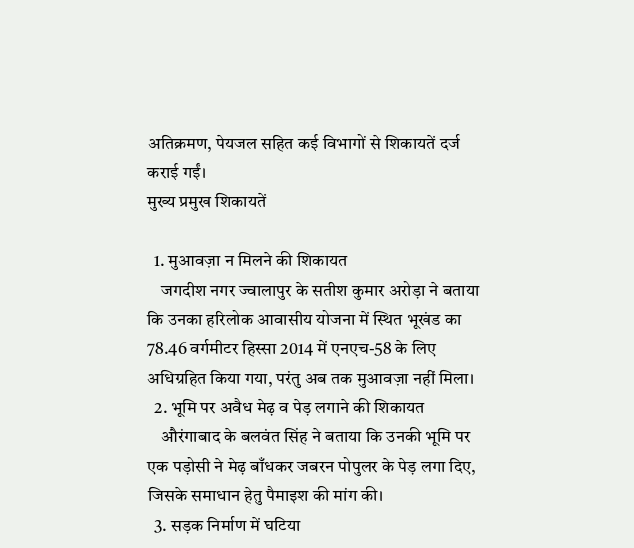अतिक्रमण, पेयजल सहित कई विभागों से शिकायतें दर्ज कराई गईं।
मुख्य प्रमुख शिकायतें

  1. मुआवज़ा न मिलने की शिकायत
    जगदीश नगर ज्वालापुर के सतीश कुमार अरोड़ा ने बताया कि उनका हरिलोक आवासीय योजना में स्थित भूखंड का 78.46 वर्गमीटर हिस्सा 2014 में एनएच-58 के लिए अधिग्रहित किया गया, परंतु अब तक मुआवज़ा नहीं मिला।
  2. भूमि पर अवैध मेढ़ व पेड़ लगाने की शिकायत
    औरंगाबाद के बलवंत सिंह ने बताया कि उनकी भूमि पर एक पड़ोसी ने मेढ़ बाँधकर जबरन पोपुलर के पेड़ लगा दिए, जिसके समाधान हेतु पैमाइश की मांग की।
  3. सड़क निर्माण में घटिया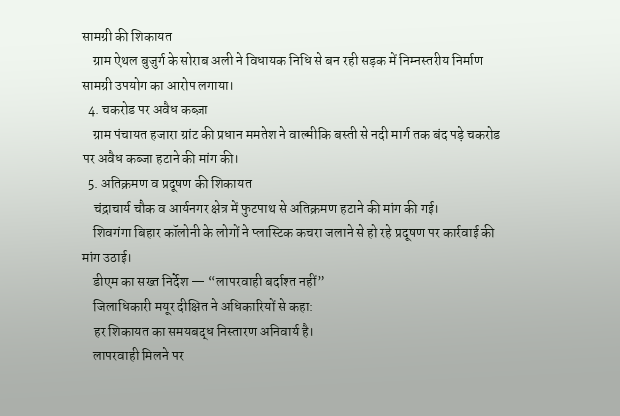सामग्री की शिकायत
    ग्राम ऐथल बुजुर्ग के सोराब अली ने विधायक निधि से बन रही सड़क में निम्नस्तरीय निर्माण सामग्री उपयोग का आरोप लगाया।
  4. चकरोड पर अवैध कब्ज़ा
    ग्राम पंचायत हजारा ग्रांट की प्रधान ममतेश ने वाल्मीकि बस्ती से नदी मार्ग तक बंद पड़े चकरोड पर अवैध कब्जा हटाने की मांग की।
  5. अतिक्रमण व प्रदूषण की शिकायत
    चंद्राचार्य चौक व आर्यनगर क्षेत्र में फुटपाथ से अतिक्रमण हटाने की मांग की गई।
    शिवगंगा बिहार कॉलोनी के लोगों ने प्लास्टिक कचरा जलाने से हो रहे प्रदूषण पर कार्रवाई की मांग उठाई।
    डीएम का सख्त निर्देश — “लापरवाही बर्दाश्त नहीं”
    जिलाधिकारी मयूर दीक्षित ने अधिकारियों से कहा:
    हर शिकायत का समयबद्ध निस्तारण अनिवार्य है।
    लापरवाही मिलने पर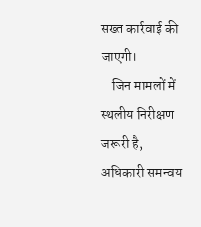सख्त कार्रवाई की जाएगी।
    जिन मामलों में स्थलीय निरीक्षण जरूरी है, अधिकारी समन्वय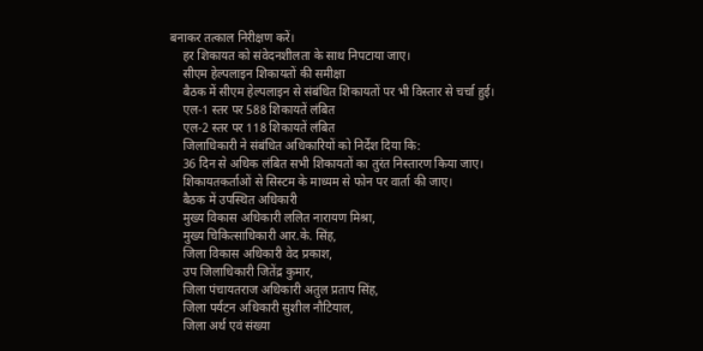बनाकर तत्काल निरीक्षण करें।
    हर शिकायत को संवेदनशीलता के साथ निपटाया जाए।
    सीएम हेल्पलाइन शिकायतों की समीक्षा
    बैठक में सीएम हेल्पलाइन से संबंधित शिकायतों पर भी विस्तार से चर्चा हुई।
    एल-1 स्तर पर 588 शिकायतें लंबित
    एल-2 स्तर पर 118 शिकायतें लंबित
    जिलाधिकारी ने संबंधित अधिकारियों को निर्देश दिया कि:
    36 दिन से अधिक लंबित सभी शिकायतों का तुरंत निस्तारण किया जाए।
    शिकायतकर्ताओं से सिस्टम के माध्यम से फोन पर वार्ता की जाए।
    बैठक में उपस्थित अधिकारी
    मुख्य विकास अधिकारी ललित नारायण मिश्रा,
    मुख्य चिकित्साधिकारी आर.के. सिंह,
    जिला विकास अधिकारी वेद प्रकाश,
    उप जिलाधिकारी जितेंद्र कुमार,
    जिला पंचायतराज अधिकारी अतुल प्रताप सिंह,
    जिला पर्यटन अधिकारी सुशील नौटियाल,
    जिला अर्थ एवं संख्या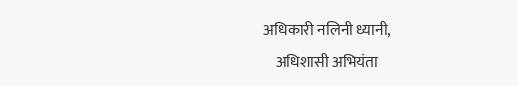अधिकारी नलिनी ध्यानी,
    अधिशासी अभियंता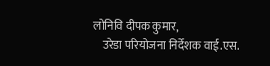लोनिवि दीपक कुमार,
    उरेडा परियोजना निर्देशक वाई.एस.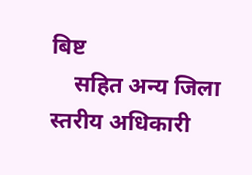बिष्ट
    सहित अन्य जिला स्तरीय अधिकारी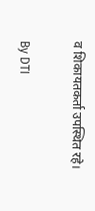व शिकायतकर्ता उपस्थित रहे।

By DTI